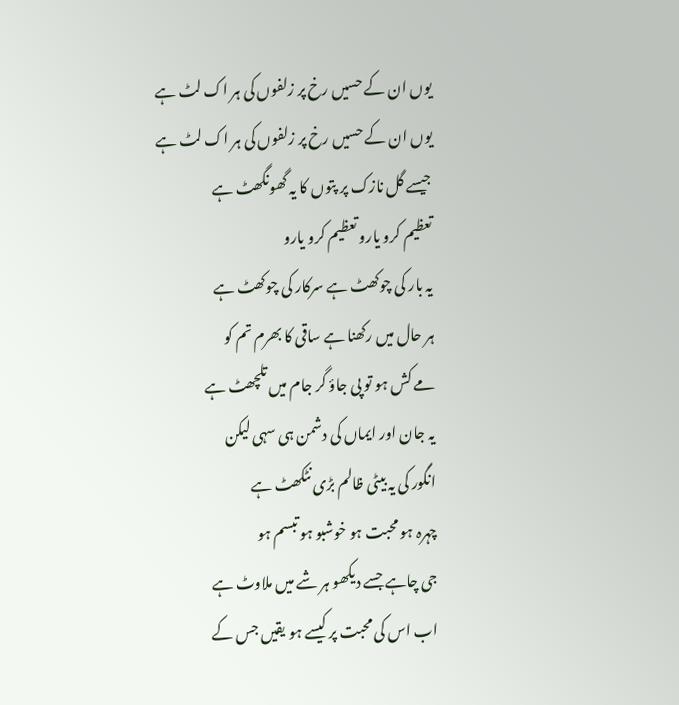یوں ان کے حسیں رخ پر زلفوں کی ہر اک لٹ ہے
یوں ان کے حسیں رخ پر زلفوں کی ہر اک لٹ ہے
جیسے گل نازک پر پتوں کا یہ گھونگھٹ ہے
تعظیم کرو یارو تعظیم کرو یارو
یہ بار کی چوکھٹ ہے سرکار کی چوکھٹ ہے
ہر حال میں رکھنا ہے ساقی کا بھرم تم کو
مے کش ہو تو پی جاؤ گر جام میں تلچھٹ ہے
یہ جان اور ایماں کی دشمن ہی سہی لیکن
انگور کی یہ بیٹی ظالم بڑی نٹکھٹ ہے
چہرہ ہو محبت ہو خوشبو ہو تبسم ہو
جی چاہے جسے دیکھو ہر شے میں ملاوٹ ہے
اب اس کی محبت پر کیسے ہو یقیں جس کے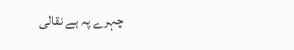چہرے پہ ہے نقالی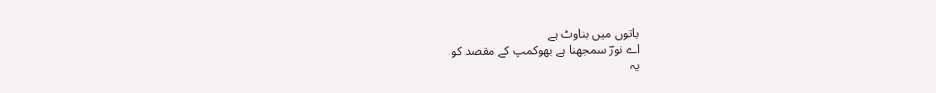باتوں میں بناوٹ ہے
اے نورؔ سمجھنا ہے بھوکمپ کے مقصد کو
یہ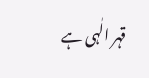قہر الٰہی ہے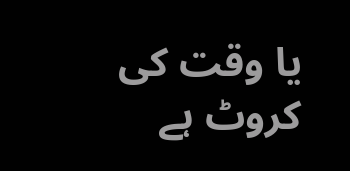یا وقت کی کروٹ ہے